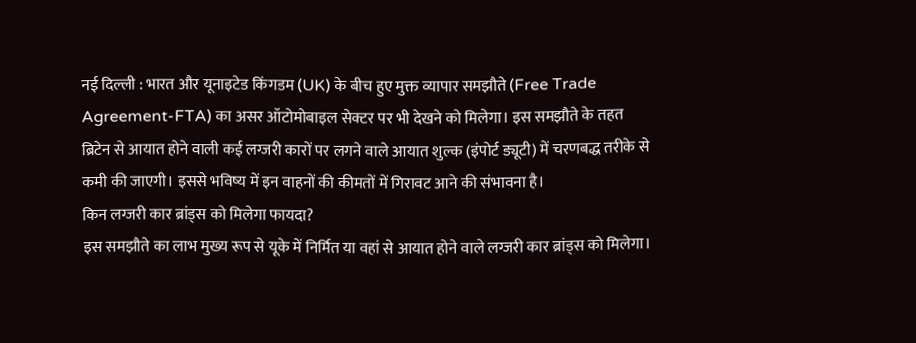नई दिल्ली : भारत और यूनाइटेड किंगडम (UK) के बीच हुए मुक्त व्यापार समझौते (Free Trade Agreement-FTA) का असर ऑटोमोबाइल सेक्टर पर भी देखने को मिलेगा। इस समझौते के तहत ब्रिटेन से आयात होने वाली कई लग्जरी कारों पर लगने वाले आयात शुल्क (इंपोर्ट ड्यूटी) में चरणबद्ध तरीके से कमी की जाएगी। इससे भविष्य में इन वाहनों की कीमतों में गिरावट आने की संभावना है।
किन लग्जरी कार ब्रांड्स को मिलेगा फायदा?
इस समझौते का लाभ मुख्य रूप से यूके में निर्मित या वहां से आयात होने वाले लग्जरी कार ब्रांड्स को मिलेगा।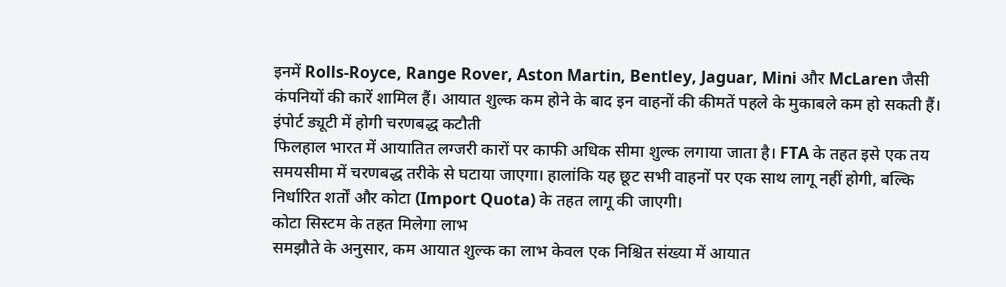इनमें Rolls-Royce, Range Rover, Aston Martin, Bentley, Jaguar, Mini और McLaren जैसी कंपनियों की कारें शामिल हैं। आयात शुल्क कम होने के बाद इन वाहनों की कीमतें पहले के मुकाबले कम हो सकती हैं।
इंपोर्ट ड्यूटी में होगी चरणबद्ध कटौती
फिलहाल भारत में आयातित लग्जरी कारों पर काफी अधिक सीमा शुल्क लगाया जाता है। FTA के तहत इसे एक तय समयसीमा में चरणबद्ध तरीके से घटाया जाएगा। हालांकि यह छूट सभी वाहनों पर एक साथ लागू नहीं होगी, बल्कि निर्धारित शर्तों और कोटा (Import Quota) के तहत लागू की जाएगी।
कोटा सिस्टम के तहत मिलेगा लाभ
समझौते के अनुसार, कम आयात शुल्क का लाभ केवल एक निश्चित संख्या में आयात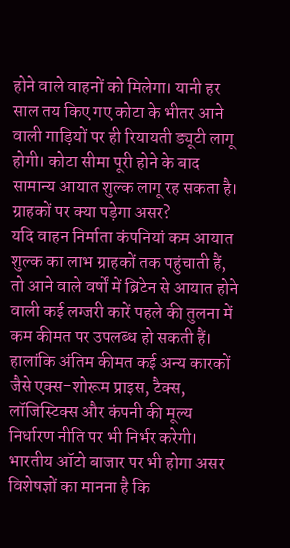होने वाले वाहनों को मिलेगा। यानी हर साल तय किए गए कोटा के भीतर आने वाली गाड़ियों पर ही रियायती ड्यूटी लागू होगी। कोटा सीमा पूरी होने के बाद सामान्य आयात शुल्क लागू रह सकता है।
ग्राहकों पर क्या पड़ेगा असर?
यदि वाहन निर्माता कंपनियां कम आयात शुल्क का लाभ ग्राहकों तक पहुंचाती हैं, तो आने वाले वर्षों में ब्रिटेन से आयात होने वाली कई लग्जरी कारें पहले की तुलना में कम कीमत पर उपलब्ध हो सकती हैं। हालांकि अंतिम कीमत कई अन्य कारकों जैसे एक्स-शोरूम प्राइस, टैक्स, लॉजिस्टिक्स और कंपनी की मूल्य निर्धारण नीति पर भी निर्भर करेगी।
भारतीय ऑटो बाजार पर भी होगा असर
विशेषज्ञों का मानना है कि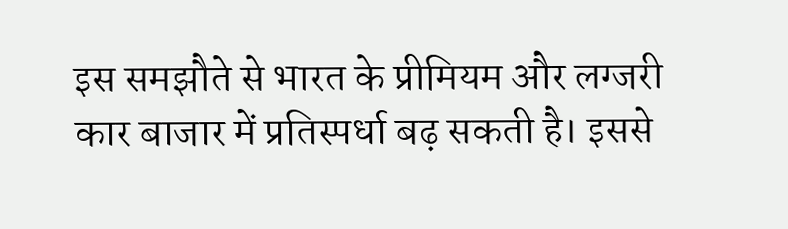इस समझौते से भारत के प्रीमियम और लग्जरी कार बाजार में प्रतिस्पर्धा बढ़ सकती है। इससे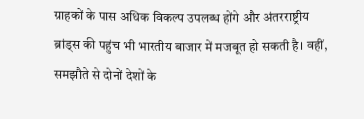ग्राहकों के पास अधिक विकल्प उपलब्ध होंगे और अंतरराष्ट्रीय ब्रांड्स की पहुंच भी भारतीय बाजार में मजबूत हो सकती है। वहीं, समझौते से दोनों देशों के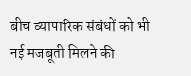बीच व्यापारिक संबंधों को भी नई मजबूती मिलने की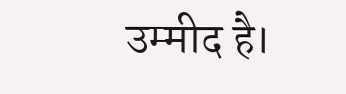उम्मीद है।